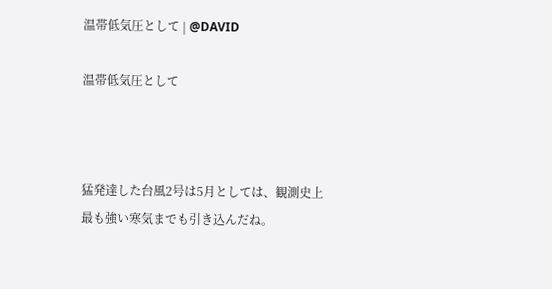温帯低気圧として | @DAVID

温帯低気圧として



猛発達した台風2号は5月としては、観測史上最も強い寒気までも引き込んだね。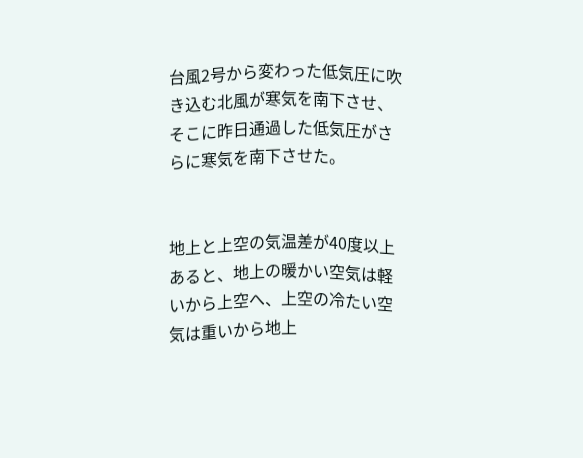台風2号から変わった低気圧に吹き込む北風が寒気を南下させ、そこに昨日通過した低気圧がさらに寒気を南下させた。


地上と上空の気温差が40度以上あると、地上の暖かい空気は軽いから上空へ、上空の冷たい空気は重いから地上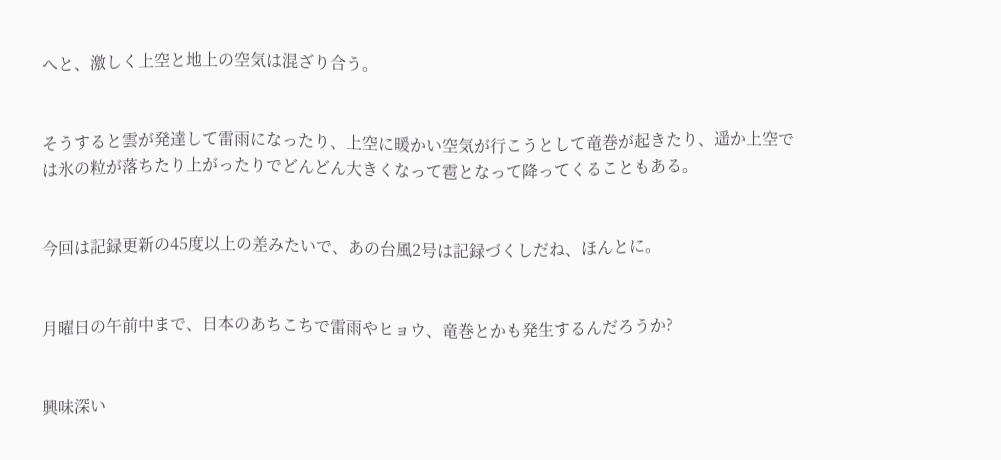へと、激しく上空と地上の空気は混ざり合う。


そうすると雲が発達して雷雨になったり、上空に暖かい空気が行こうとして竜巻が起きたり、遥か上空では氷の粒が落ちたり上がったりでどんどん大きくなって雹となって降ってくることもある。


今回は記録更新の45度以上の差みたいで、あの台風2号は記録づくしだね、ほんとに。


月曜日の午前中まで、日本のあちこちで雷雨やヒョウ、竜巻とかも発生するんだろうか?


興味深い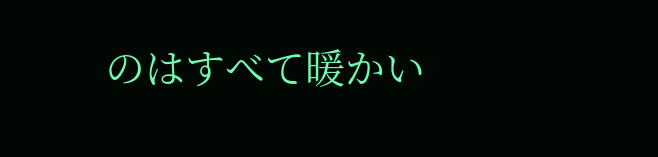のはすべて暖かい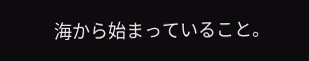海から始まっていること。